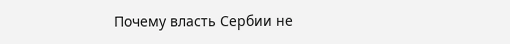Почему власть Сербии не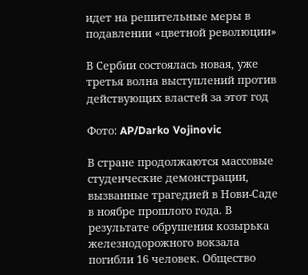идет на решительные меры в подавлении «цветной революции»

В Сербии состоялась новая, уже третья волна выступлений против действующих властей за этот год

Фото: AP/Darko Vojinovic

В стране продолжаются массовые студенческие демонстрации, вызванные трагедией в Нови-Саде в ноябре прошлого года. В результате обрушения козырька железнодорожного вокзала погибли 16 человек. Общество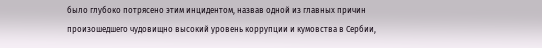было глубоко потрясено этим инцидентом, назвав одной из главных причин произошедшего чудовищно высокий уровень коррупции и кумовства в Сербии,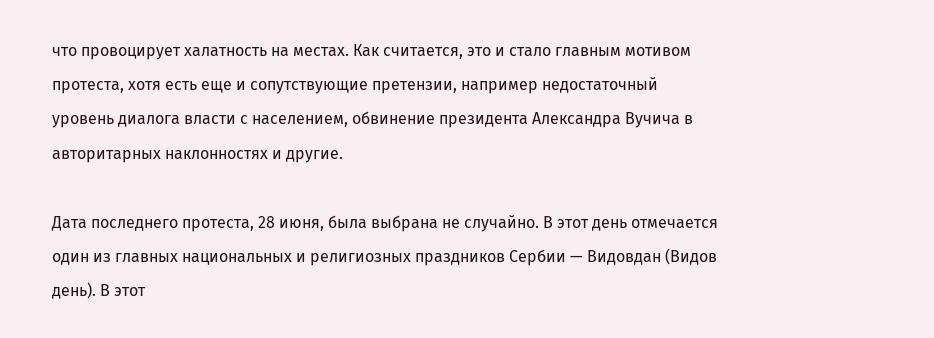что провоцирует халатность на местах. Как считается, это и стало главным мотивом протеста, хотя есть еще и сопутствующие претензии, например недостаточный уровень диалога власти с населением, обвинение президента Александра Вучича в авторитарных наклонностях и другие.

Дата последнего протеста, 28 июня, была выбрана не случайно. В этот день отмечается один из главных национальных и религиозных праздников Сербии — Видовдан (Видов день). В этот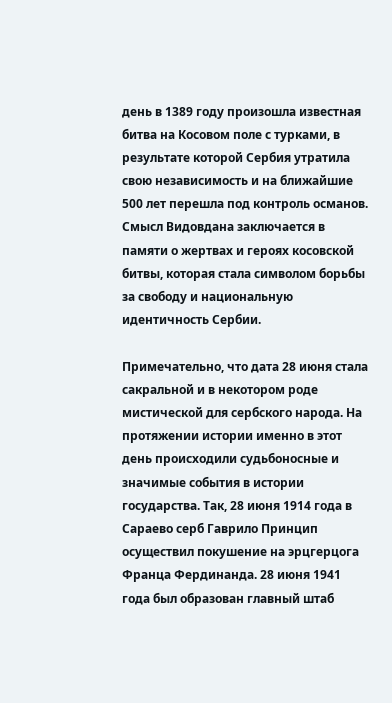день в 1389 году произошла известная битва на Косовом поле с турками, в результате которой Сербия утратила свою независимость и на ближайшие 500 лет перешла под контроль османов. Смысл Видовдана заключается в памяти о жертвах и героях косовской битвы, которая стала символом борьбы за свободу и национальную идентичность Сербии.

Примечательно, что дата 28 июня стала сакральной и в некотором роде мистической для сербского народа. На протяжении истории именно в этот день происходили судьбоносные и значимые события в истории государства. Так, 28 июня 1914 года в Сараево серб Гаврило Принцип осуществил покушение на эрцгерцога Франца Фердинанда. 28 июня 1941 года был образован главный штаб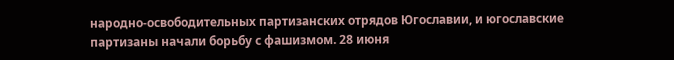народно-освободительных партизанских отрядов Югославии, и югославские партизаны начали борьбу с фашизмом. 28 июня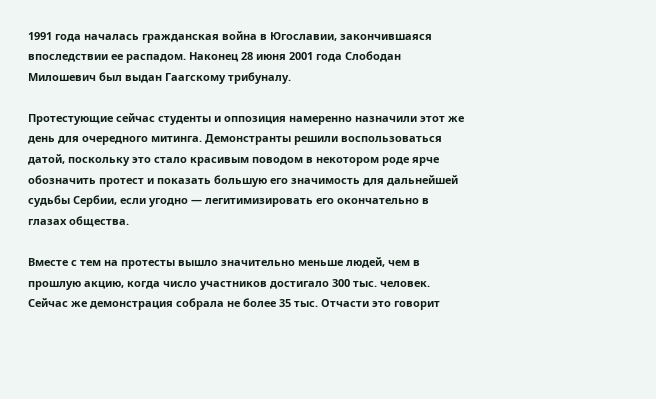1991 года началась гражданская война в Югославии, закончившаяся впоследствии ее распадом. Наконец 28 июня 2001 года Слободан Милошевич был выдан Гаагскому трибуналу.

Протестующие сейчас студенты и оппозиция намеренно назначили этот же день для очередного митинга. Демонстранты решили воспользоваться датой, поскольку это стало красивым поводом в некотором роде ярче обозначить протест и показать большую его значимость для дальнейшей судьбы Сербии, если угодно — легитимизировать его окончательно в глазах общества.

Вместе с тем на протесты вышло значительно меньше людей, чем в прошлую акцию, когда число участников достигало 300 тыс. человек. Сейчас же демонстрация собрала не более 35 тыс. Отчасти это говорит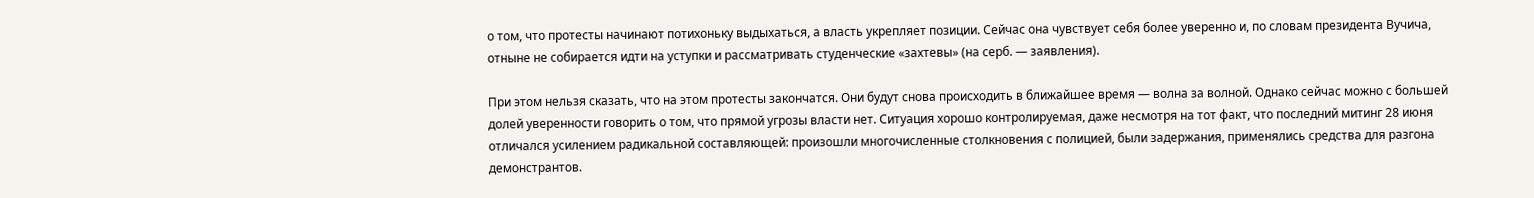о том, что протесты начинают потихоньку выдыхаться, а власть укрепляет позиции. Сейчас она чувствует себя более уверенно и, по словам президента Вучича, отныне не собирается идти на уступки и рассматривать студенческие «захтевы» (на серб. — заявления).

При этом нельзя сказать, что на этом протесты закончатся. Они будут снова происходить в ближайшее время — волна за волной. Однако сейчас можно с большей долей уверенности говорить о том, что прямой угрозы власти нет. Ситуация хорошо контролируемая, даже несмотря на тот факт, что последний митинг 28 июня отличался усилением радикальной составляющей: произошли многочисленные столкновения с полицией, были задержания, применялись средства для разгона демонстрантов.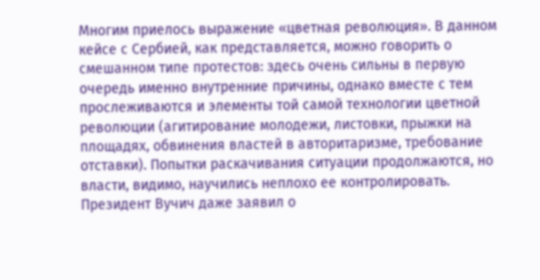Многим приелось выражение «цветная революция». В данном кейсе с Сербией, как представляется, можно говорить о смешанном типе протестов: здесь очень сильны в первую очередь именно внутренние причины, однако вместе с тем прослеживаются и элементы той самой технологии цветной революции (агитирование молодежи, листовки, прыжки на площадях, обвинения властей в авторитаризме, требование отставки). Попытки раскачивания ситуации продолжаются, но власти, видимо, научились неплохо ее контролировать. Президент Вучич даже заявил о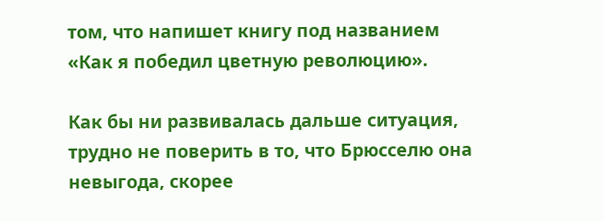том, что напишет книгу под названием «Как я победил цветную революцию».

Как бы ни развивалась дальше ситуация, трудно не поверить в то, что Брюсселю она невыгода, скорее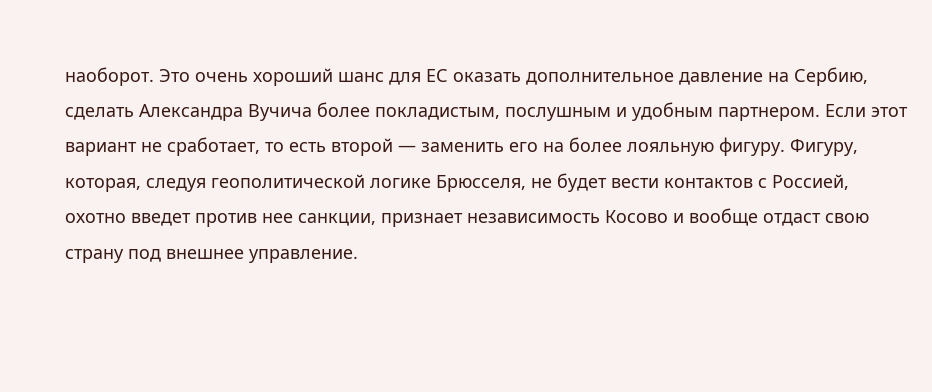наоборот. Это очень хороший шанс для ЕС оказать дополнительное давление на Сербию, сделать Александра Вучича более покладистым, послушным и удобным партнером. Если этот вариант не сработает, то есть второй — заменить его на более лояльную фигуру. Фигуру, которая, следуя геополитической логике Брюсселя, не будет вести контактов с Россией, охотно введет против нее санкции, признает независимость Косово и вообще отдаст свою страну под внешнее управление.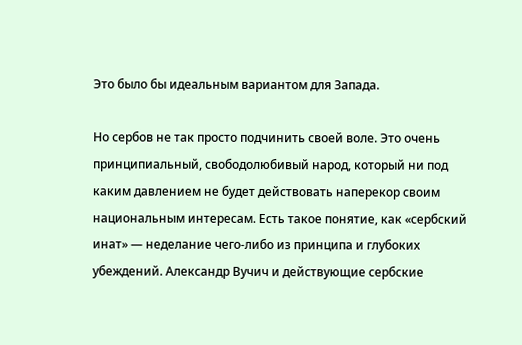Это было бы идеальным вариантом для Запада.

Но сербов не так просто подчинить своей воле. Это очень принципиальный, свободолюбивый народ, который ни под каким давлением не будет действовать наперекор своим национальным интересам. Есть такое понятие, как «сербский инат» — неделание чего-либо из принципа и глубоких убеждений. Александр Вучич и действующие сербские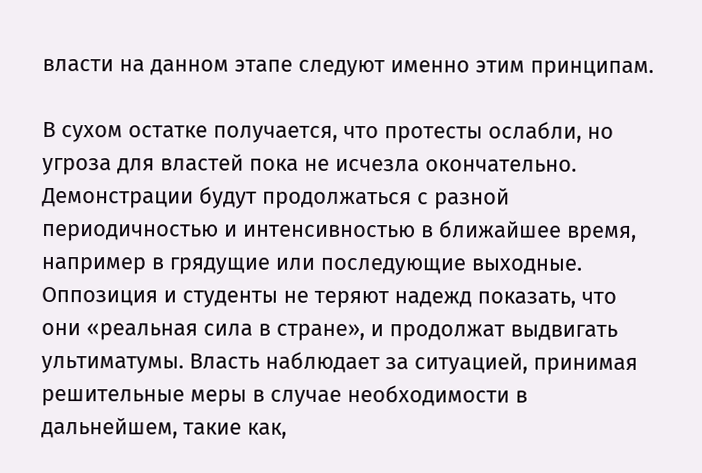власти на данном этапе следуют именно этим принципам.

В сухом остатке получается, что протесты ослабли, но угроза для властей пока не исчезла окончательно. Демонстрации будут продолжаться с разной периодичностью и интенсивностью в ближайшее время, например в грядущие или последующие выходные. Оппозиция и студенты не теряют надежд показать, что они «реальная сила в стране», и продолжат выдвигать ультиматумы. Власть наблюдает за ситуацией, принимая решительные меры в случае необходимости в дальнейшем, такие как,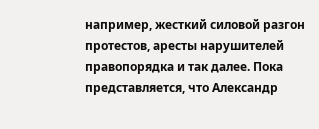например, жесткий силовой разгон протестов, аресты нарушителей правопорядка и так далее. Пока представляется, что Александр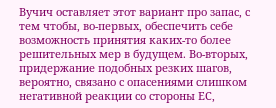Вучич оставляет этот вариант про запас, с тем чтобы, во-первых, обеспечить себе возможность принятия каких-то более решительных мер в будущем. Во-вторых, придержание подобных резких шагов, вероятно, связано с опасениями слишком негативной реакции со стороны ЕС,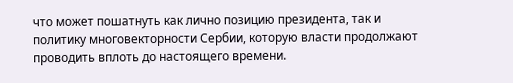что может пошатнуть как лично позицию президента, так и политику многовекторности Сербии, которую власти продолжают проводить вплоть до настоящего времени.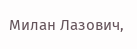Милан Лазович,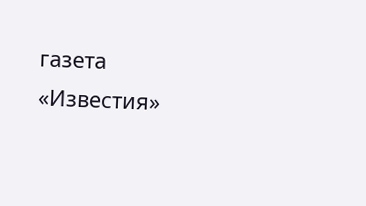газета «Известия»